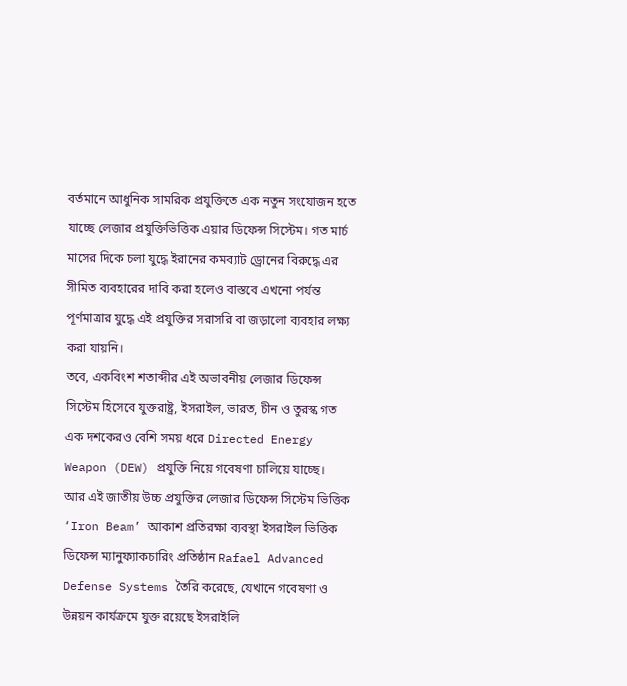বর্তমানে আধুনিক সামরিক প্রযুক্তিতে এক নতুন সংযোজন হতে যাচ্ছে লেজার প্রযুক্তিভিত্তিক এয়ার ডিফেন্স সিস্টেম। গত মার্চ মাসের দিকে চলা যুদ্ধে ইরানের কমব্যাট ড্রোনের বিরুদ্ধে এর সীমিত ব্যবহারের দাবি করা হলেও বাস্তবে এখনো পর্যন্ত পূর্ণমাত্রার যুদ্ধে এই প্রযুক্তির সরাসরি বা জড়ালো ব্যবহার লক্ষ্য করা যায়নি।
তবে, একবিংশ শতাব্দীর এই অভাবনীয় লেজার ডিফেন্স সিস্টেম হিসেবে যুক্তরাষ্ট্র, ইসরাইল, ভারত, চীন ও তুরস্ক গত এক দশকেরও বেশি সময় ধরে Directed Energy Weapon (DEW) প্রযুক্তি নিয়ে গবেষণা চালিয়ে যাচ্ছে।
আর এই জাতীয় উচ্চ প্রযুক্তির লেজার ডিফেন্স সিস্টেম ভিত্তিক ‘Iron Beam’ আকাশ প্রতিরক্ষা ব্যবস্থা ইসরাইল ভিত্তিক ডিফেন্স ম্যানুফ্যাকচারিং প্রতিষ্ঠান Rafael Advanced Defense Systems তৈরি করেছে, যেখানে গবেষণা ও উন্নয়ন কার্যক্রমে যুক্ত রয়েছে ইসরাইলি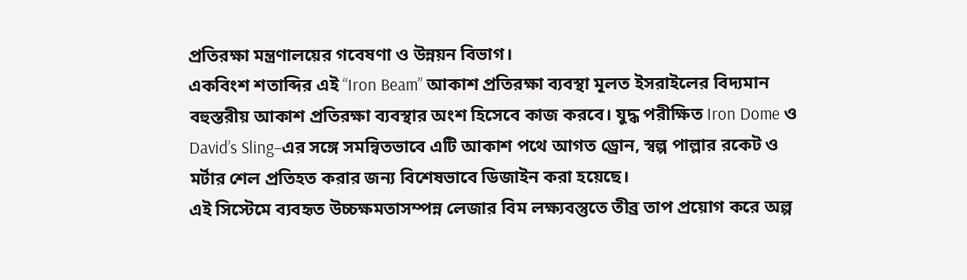প্রতিরক্ষা মন্ত্রণালয়ের গবেষণা ও উন্নয়ন বিভাগ।
একবিংশ শতাব্দির এই “Iron Beam” আকাশ প্রতিরক্ষা ব্যবস্থা মূলত ইসরাইলের বিদ্যমান বহুস্তরীয় আকাশ প্রতিরক্ষা ব্যবস্থার অংশ হিসেবে কাজ করবে। যুদ্ধ পরীক্ষিত Iron Dome ও David’s Sling–এর সঙ্গে সমন্বিতভাবে এটি আকাশ পথে আগত ড্রোন, স্বল্প পাল্লার রকেট ও মর্টার শেল প্রতিহত করার জন্য বিশেষভাবে ডিজাইন করা হয়েছে।
এই সিস্টেমে ব্যবহৃত উচ্চক্ষমতাসম্পন্ন লেজার বিম লক্ষ্যবস্তুতে তীব্র তাপ প্রয়োগ করে অল্প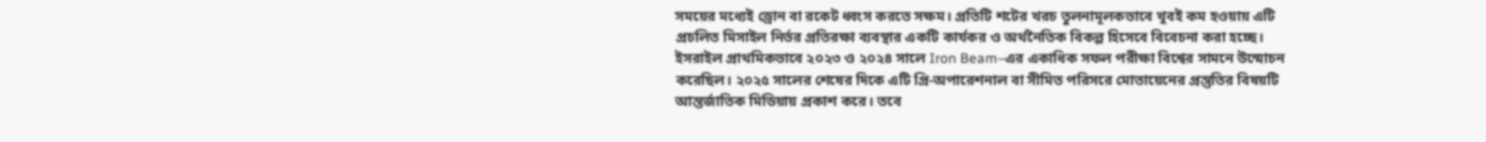সময়ের মধ্যেই ড্রোন বা রকেট ধ্বংস করতে সক্ষম। প্রতিটি শটের খরচ তুলনামূলকভাবে খুবই কম হওয়ায় এটি প্রচলিত মিসাইল নির্ভর প্রতিরক্ষা ব্যবস্থার একটি কার্যকর ও অর্থনৈতিক বিকল্প হিসেবে বিবেচনা করা হচ্ছে।
ইসরাইল প্রাথমিকভাবে ২০২৩ ও ২০২৪ সালে Iron Beam–এর একাধিক সফল পরীক্ষা বিশ্বের সামনে উন্মোচন করেছিল। ২০২৫ সালের শেষের দিকে এটি প্রি-অপারেশনাল বা সীমিত পরিসরে মোতায়েনের প্রস্তুতির বিষয়টি আন্তর্জাতিক মিডিয়ায় প্রকাশ করে। তবে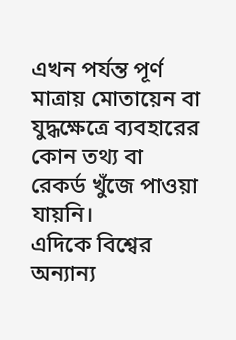এখন পর্যন্ত পূর্ণ মাত্রায় মোতায়েন বা যুদ্ধক্ষেত্রে ব্যবহারের কোন তথ্য বা রেকর্ড খুঁজে পাওয়া যায়নি।
এদিকে বিশ্বের অন্যান্য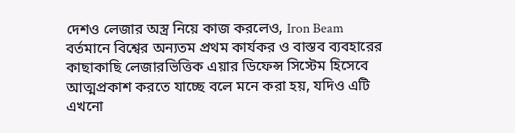দেশও লেজার অস্ত্র নিয়ে কাজ করলেও, Iron Beam বর্তমানে বিশ্বের অন্যতম প্রথম কার্যকর ও বাস্তব ব্যবহারের কাছাকাছি লেজারভিত্তিক এয়ার ডিফেন্স সিস্টেম হিসেবে আত্মপ্রকাশ করতে যাচ্ছে বলে মনে করা হয়, যদিও এটি এখনো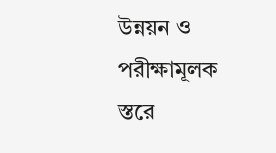উন্নয়ন ও পরীক্ষামূলক স্তরে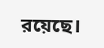রয়েছে।